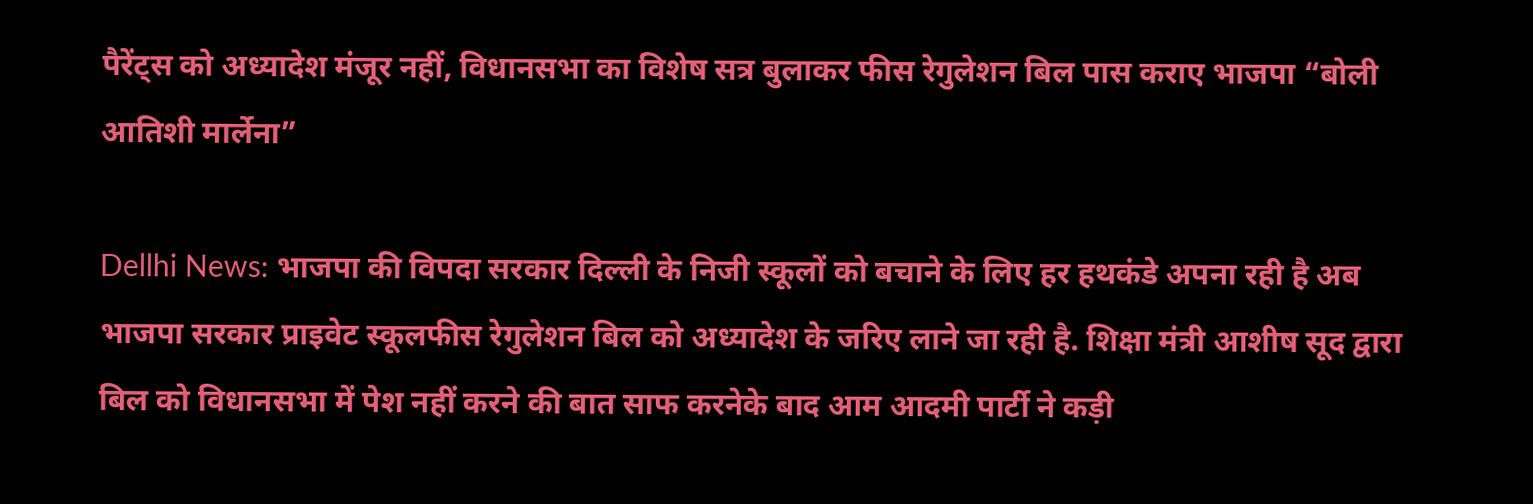पैरेंट्स को अध्यादेश मंजूर नहीं, विधानसभा का विशेष सत्र बुलाकर फीस रेगुलेशन बिल पास कराए भाजपा “बोली आतिशी मार्लेना”

Dellhi News: भाजपा की विपदा सरकार दिल्ली के निजी स्कूलों को बचाने के लिए हर हथकंडे अपना रही है अब भाजपा सरकार प्राइवेट स्कूलफीस रेगुलेशन बिल को अध्यादेश के जरिए लाने जा रही है. शिक्षा मंत्री आशीष सूद द्वारा बिल को विधानसभा में पेश नहीं करने की बात साफ करनेके बाद आम आदमी पार्टी ने कड़ी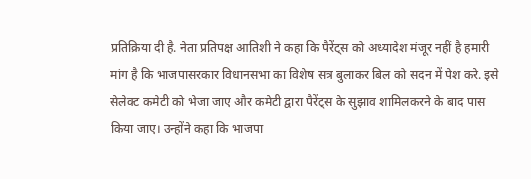प्रतिक्रिया दी है. नेता प्रतिपक्ष आतिशी ने कहा कि पैरेंट्स को अध्यादेश मंजूर नहीं है हमारी मांग है कि भाजपासरकार विधानसभा का विशेष सत्र बुलाकर बिल को सदन में पेश करे. इसे सेलेक्ट कमेटी को भेजा जाए और कमेटी द्वारा पैरेंट्स के सुझाव शामिलकरने के बाद पास किया जाए। उन्होंने कहा कि भाजपा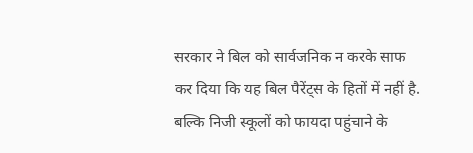सरकार ने बिल को सार्वजनिक न करके साफ कर दिया कि यह बिल पैरेंट्स के हितों में नहीं है. बल्कि निजी स्कूलों को फायदा पहुंचाने के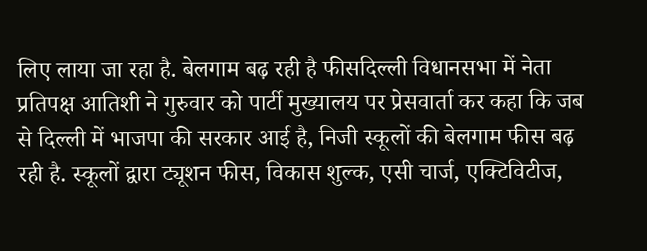लिए लाया जा रहा है. बेलगाम बढ़ रही है फीसदिल्ली विधानसभा में नेता प्रतिपक्ष आतिशी ने गुरुवार को पार्टी मुख्यालय पर प्रेसवार्ता कर कहा कि जब से दिल्ली में भाजपा की सरकार आई है, निजी स्कूलों की बेलगाम फीस बढ़ रही है. स्कूलों द्वारा ट्यूशन फीस, विकास शुल्क, एसी चार्ज, एक्टिविटीज,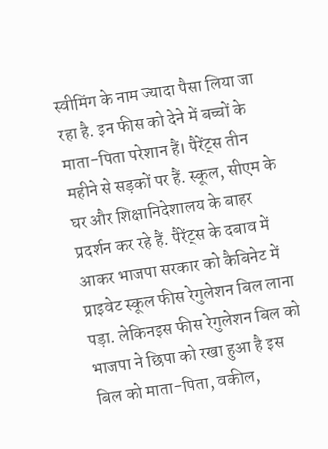स्वीमिंग के नाम ज्यादा पैसा लिया जा रहा है. इन फीस को देने में बच्चों के माता-पिता परेशान हैं। पैरेंट्स तीन महीने से सड़कों पर हैं. स्कूल, सीएम के घर और शिक्षानिदेशालय के बाहर प्रदर्शन कर रहे हैं. पैरेंट्स के दबाव में आकर भाजपा सरकार को कैबिनेट में प्राइवेट स्कूल फीस रेगुलेशन बिल लाना पड़ा. लेकिनइस फीस रेगुलेशन बिल को भाजपा ने छिपा को रखा हुआ है इस बिल को माता-पिता, वकील,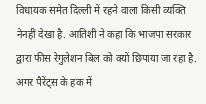विधायक समेत दिल्ली में रहने वाला किसी व्यक्ति नेनहीं देखा है. आतिशी ने कहा कि भाजपा सरकार द्वारा फीस रेगुलेशन बिल को क्यों छिपाया जा रहा है. अगर पैरेंट्स के हक में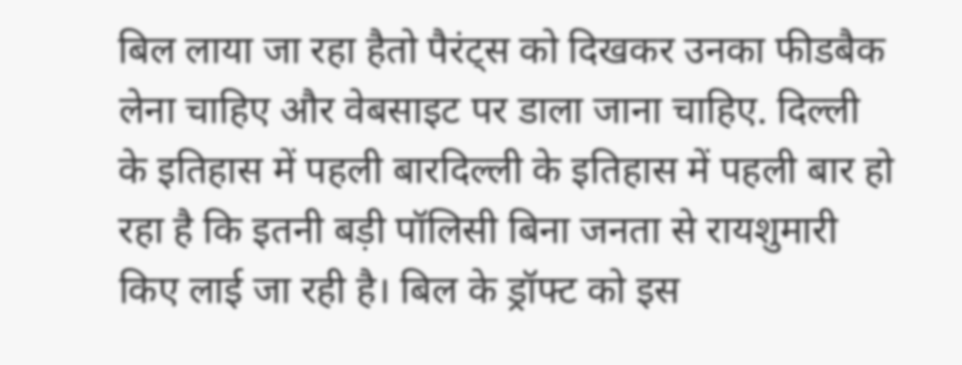बिल लाया जा रहा हैतो पैरंट्स को दिखकर उनका फीडबैक लेना चाहिए और वेबसाइट पर डाला जाना चाहिए. दिल्ली के इतिहास में पहली बारदिल्ली के इतिहास में पहली बार हो रहा है कि इतनी बड़ी पॉलिसी बिना जनता से रायशुमारी किए लाई जा रही है। बिल के ड्रॉफ्ट को इस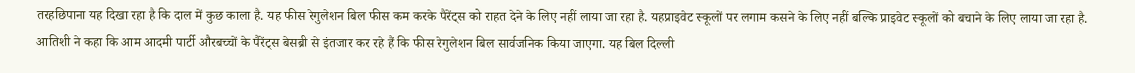तरहछिपाना यह दिखा रहा है कि दाल में कुछ काला है. यह फीस रेगुलेशन बिल फीस कम करके पैरेंट्स को राहत देने के लिए नहीं लाया जा रहा है. यहप्राइवेट स्कूलों पर लगाम कसने के लिए नहीं बल्कि प्राइवेट स्कूलों को बचाने के लिए लाया जा रहा है. आतिशी ने कहा कि आम आदमी पार्टी औरबच्चों के पैरेंट्स बेसब्री से इंतजार कर रहे हैं कि फीस रेगुलेशन बिल सार्वजनिक किया जाएगा. यह बिल दिल्ली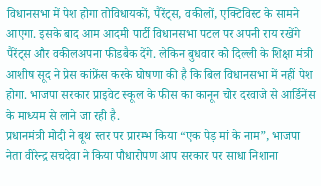विधानसभा में पेश होगा तोविधायकों, पैरेंट्स, वकीलों, एक्टिविस्ट के सामने आएगा. इसके बाद आम आदमी पार्टी विधानसभा पटल पर अपनी राय रखेंगे पैरेंट्स और वकीलअपना फीडबैक देंगे. लेकिन बुधवार को दिल्ली के शिक्षा मंत्री आशीष सूद ने प्रेस कांफ्रेंस करके घोषणा की है कि बिल विधानसभा में नहीं पेश होगा. भाजपा सरकार प्राइवेट स्कूल के फीस का कानून चोर दरवाजे से आर्डिनेंस के माध्यम से लाने जा रही है.
प्रधानमंत्री मोदी ने बूथ स्तर पर प्रारम्भ किया “एक पेड़ मां के नाम”, भाजपा नेता वीरेन्द्र सचदेवा ने किया पौधारोपण आप सरकार पर साधा निशाना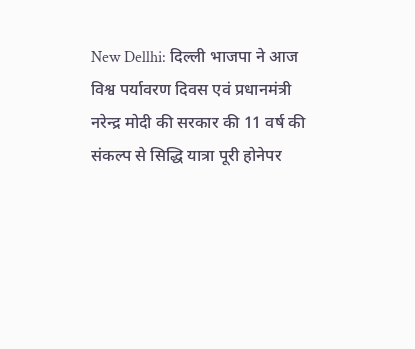New Dellhi: दिल्ली भाजपा ने आज विश्व पर्यावरण दिवस एवं प्रधानमंत्री नरेन्द्र मोदी की सरकार की 11 वर्ष की संकल्प से सिद्धि यात्रा पूरी होनेपर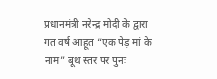प्रधानमंत्री नरेन्द्र मोदी के द्वारा गत वर्ष आहूत “एक पेड़ मां के नाम” बूथ स्तर पर पुनः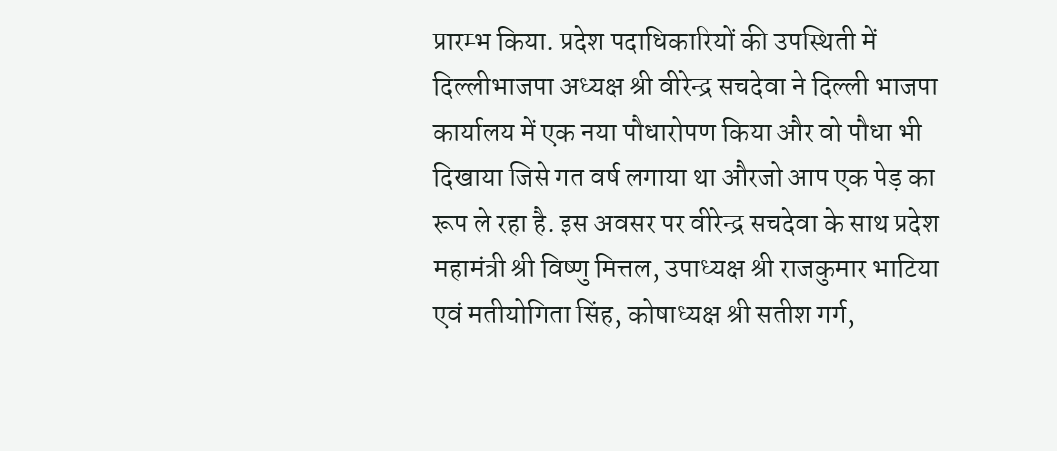प्रारम्भ किया. प्रदेश पदाधिकारियों की उपस्थिती में दिल्लीभाजपा अध्यक्ष श्री वीरेन्द्र सचदेवा ने दिल्ली भाजपा कार्यालय में एक नया पौधारोपण किया और वो पौधा भी दिखाया जिसे गत वर्ष लगाया था औरजो आप एक पेड़ का रूप ले रहा है. इस अवसर पर वीरेन्द्र सचदेवा के साथ प्रदेश महामंत्री श्री विष्णु मित्तल, उपाध्यक्ष श्री राजकुमार भाटिया एवं मतीयोगिता सिंह, कोषाध्यक्ष श्री सतीश गर्ग,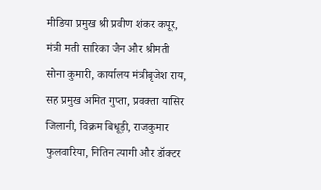मीडिया प्रमुख श्री प्रवीण शंकर कपूर, मंत्री मती सारिका जैन और श्रीमती सोना कुमारी, कार्यालय मंत्रीबृजेश राय, सह प्रमुख अमित गुप्ता, प्रवक्ता यासिर जिलानी, विक्रम बिधूड़ी, राजकुमार फुलवारिया, नितिन त्यागी और डॉक्टर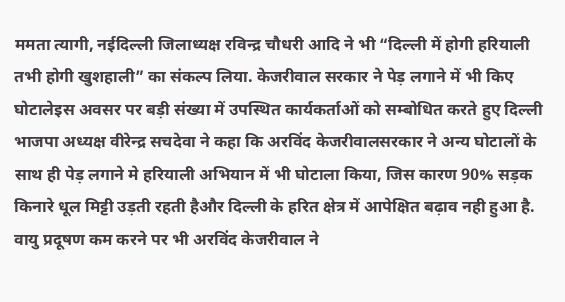ममता त्यागी, नईदिल्ली जिलाध्यक्ष रविन्द्र चौधरी आदि ने भी “दिल्ली में होगी हरियाली तभी होगी खुशहाली” का संकल्प लिया. केजरीवाल सरकार ने पेड़ लगाने में भी किए घोटालेइस अवसर पर बड़ी संख्या में उपस्थित कार्यकर्ताओं को सम्बोधित करते हुए दिल्ली भाजपा अध्यक्ष वीरेन्द्र सचदेवा ने कहा कि अरविंद केजरीवालसरकार ने अन्य घोटालों के साथ ही पेड़ लगाने मे हरियाली अभियान में भी घोटाला किया, जिस कारण 90% सड़क किनारे धूल मिट्टी उड़ती रहती हैऔर दिल्ली के हरित क्षेत्र में आपेक्षित बढ़ाव नही हुआ है. वायु प्रदूषण कम करने पर भी अरविंद केजरीवाल ने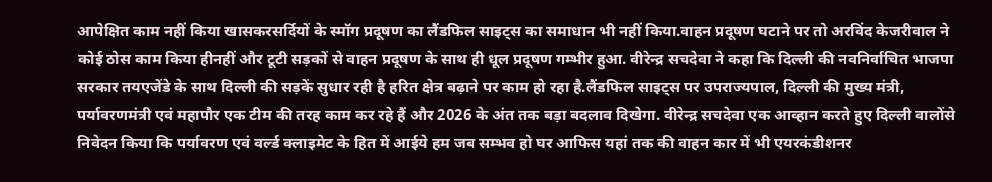आपेक्षित काम नहीं किया खासकरसर्दियों के स्मॉग प्रदूषण का लैंडफिल साइट्स का समाधान भी नहीं किया.वाहन प्रदूषण घटाने पर तो अरविंद केजरीवाल ने कोई ठोस काम किया हीनहीं और टूटी सड़कों से वाहन प्रदूषण के साथ ही धूल प्रदूषण गम्भीर हुआ. वीरेन्द्र सचदेवा ने कहा कि दिल्ली की नवनिर्वाचित भाजपा सरकार तयएजेंडे के साथ दिल्ली की सड़कें सुधार रही है हरित क्षेत्र बढ़ाने पर काम हो रहा है.लैंडफिल साइट्स पर उपराज्यपाल, दिल्ली की मुख्य मंत्री, पर्यावरणमंत्री एवं महापौर एक टीम की तरह काम कर रहे हैं और 2026 के अंत तक बड़ा बदलाव दिखेगा. वीरेन्द्र सचदेवा एक आव्हान करते हुए दिल्ली वालोंसे निवेदन किया कि पर्यावरण एवं वर्ल्ड क्लाइमेट के हित में आईये हम जब सम्भव हो घर आफिस यहां तक की वाहन कार में भी एयरकंडीशनर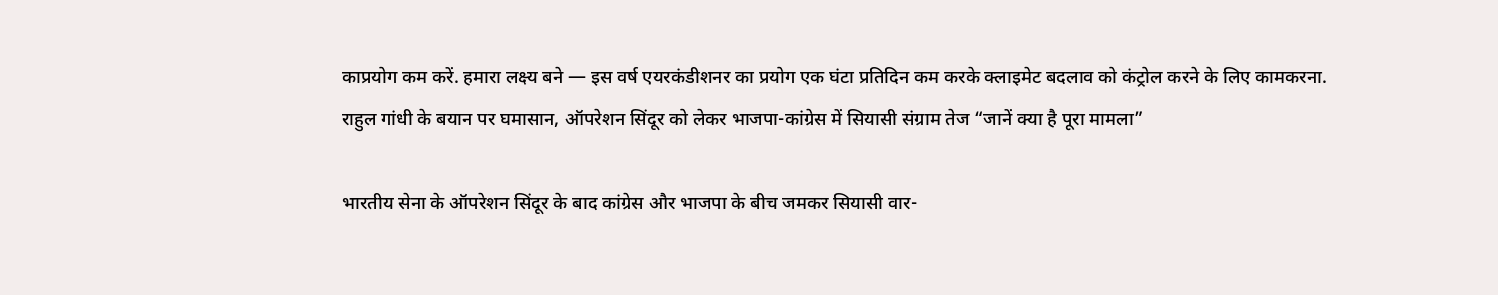काप्रयोग कम करें. हमारा लक्ष्य बने — इस वर्ष एयरकंडीशनर का प्रयोग एक घंटा प्रतिदिन कम करके क्लाइमेट बदलाव को कंट्रोल करने के लिए कामकरना.
राहुल गांधी के बयान पर घमासान, ऑपरेशन सिंदूर को लेकर भाजपा-कांग्रेस में सियासी संग्राम तेज “जानें क्या है पूरा मामला”

भारतीय सेना के ऑपरेशन सिंदूर के बाद कांग्रेस और भाजपा के बीच जमकर सियासी वार-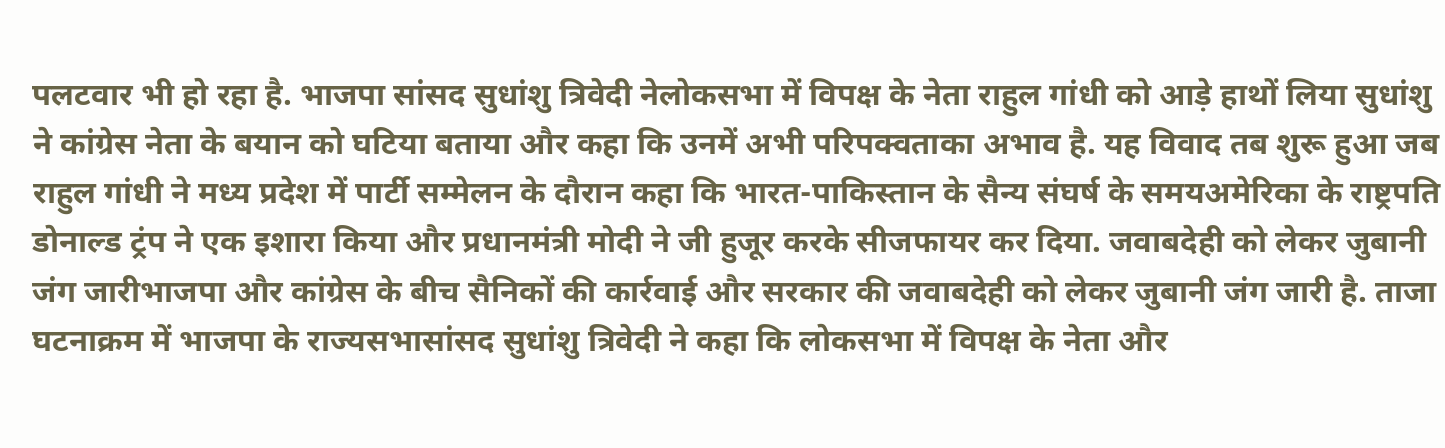पलटवार भी हो रहा है. भाजपा सांसद सुधांशु त्रिवेदी नेलोकसभा में विपक्ष के नेता राहुल गांधी को आड़े हाथों लिया सुधांशु ने कांग्रेस नेता के बयान को घटिया बताया और कहा कि उनमें अभी परिपक्वताका अभाव है. यह विवाद तब शुरू हुआ जब राहुल गांधी ने मध्य प्रदेश में पार्टी सम्मेलन के दौरान कहा कि भारत-पाकिस्तान के सैन्य संघर्ष के समयअमेरिका के राष्ट्रपति डोनाल्ड ट्रंप ने एक इशारा किया और प्रधानमंत्री मोदी ने जी हुजूर करके सीजफायर कर दिया. जवाबदेही को लेकर जुबानी जंग जारीभाजपा और कांग्रेस के बीच सैनिकों की कार्रवाई और सरकार की जवाबदेही को लेकर जुबानी जंग जारी है. ताजा घटनाक्रम में भाजपा के राज्यसभासांसद सुधांशु त्रिवेदी ने कहा कि लोकसभा में विपक्ष के नेता और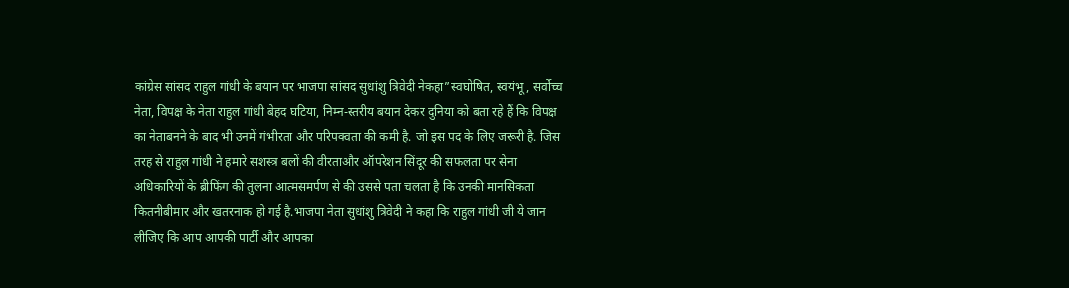कांग्रेस सांसद राहुल गांधी के बयान पर भाजपा सांसद सुधांशु त्रिवेदी नेकहा”स्वघोषित, स्वयंभू, सर्वोच्च नेता, विपक्ष के नेता राहुल गांधी बेहद घटिया, निम्न-स्तरीय बयान देकर दुनिया को बता रहे हैं कि विपक्ष का नेताबनने के बाद भी उनमें गंभीरता और परिपक्वता की कमी है. जो इस पद के लिए जरूरी है. जिस तरह से राहुल गांधी ने हमारे सशस्त्र बलों की वीरताऔर ऑपरेशन सिंदूर की सफलता पर सेना अधिकारियों के ब्रीफिंग की तुलना आत्मसमर्पण से की उससे पता चलता है कि उनकी मानसिकता कितनीबीमार और खतरनाक हो गई है.भाजपा नेता सुधांशु त्रिवेदी ने कहा कि राहुल गांधी जी ये जान लीजिए कि आप आपकी पार्टी और आपका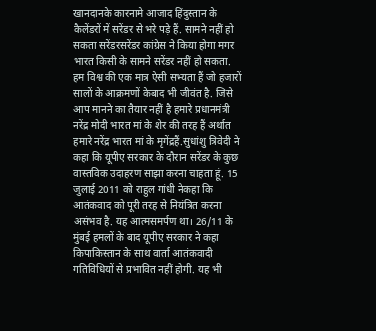खानदानके कारनामे आजाद हिंदुस्तान के कैलेंडरों में सरेंडर से भरे पड़े हैं. सामने नहीं हो सकता सरेंडरसरेंडर कांग्रेस ने किया होगा मगर भारत किसी के सामने सरेंडर नहीं हो सकता. हम विश्व की एक मात्र ऐसी सभ्यता हैं जो हजारों सालों के आक्रमणों केबाद भी जीवंत है. जिसे आप मानने का तैयार नहीं है हमारे प्रधानमंत्री नरेंद्र मोदी भारत मां के शेर की तरह हैं अर्थात हमारे नरेंद्र भारत मां के मृगेंद्रहैं.सुधांशु त्रिवेदी ने कहा कि यूपीए सरकार के दौरान सरेंडर के कुछ वास्तविक उदाहरण साझा करना चाहता हूं. 15 जुलाई 2011 को राहुल गांधी नेकहा कि आतंकवाद को पूरी तरह से नियंत्रित करना असंभव है. यह आत्मसमर्पण था। 26/11 के मुंबई हमलों के बाद यूपीए सरकार ने कहा किपाकिस्तान के साथ वार्ता आतंकवादी गतिविधियों से प्रभावित नहीं होगी. यह भी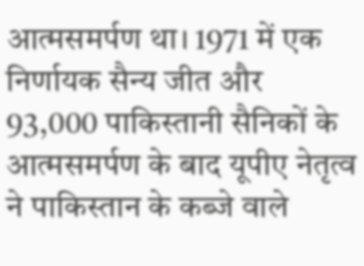आत्मसमर्पण था। 1971 में एक निर्णायक सैन्य जीत और 93,000 पाकिस्तानी सैनिकों के आत्मसमर्पण के बाद यूपीए नेतृत्व ने पाकिस्तान के कब्जे वाले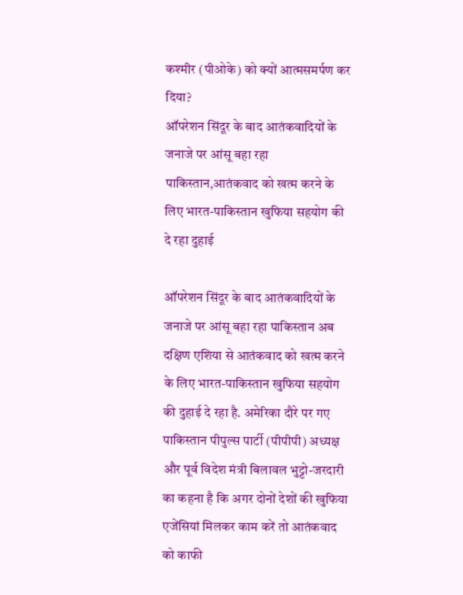कश्मीर (पीओके) को क्यों आत्मसमर्पण कर दिया?
ऑपरेशन सिंदूर के बाद आतंकवादियों के जनाजे पर आंसू बहा रहा पाकिस्तान,आतंकवाद को खत्म करने के लिए भारत-पाकिस्तान खुफिया सहयोग की दे रहा दुहाई

ऑपरेशन सिंदूर के बाद आतंकवादियों के जनाजे पर आंसू बहा रहा पाकिस्तान अब दक्षिण एशिया से आतंकवाद को खत्म करने के लिए भारत-पाकिस्तान खुफिया सहयोग की दुहाई दे रहा है. अमेरिका दौरे पर गए पाकिस्तान पीपुल्स पार्टी (पीपीपी) अध्यक्ष और पूर्व विदेश मंत्री बिलावल भुट्टो-जरदारी का कहना है कि अगर दोनों देशों की खुफिया एजेंसियां मिलकर काम करें तो आतंकवाद को काफी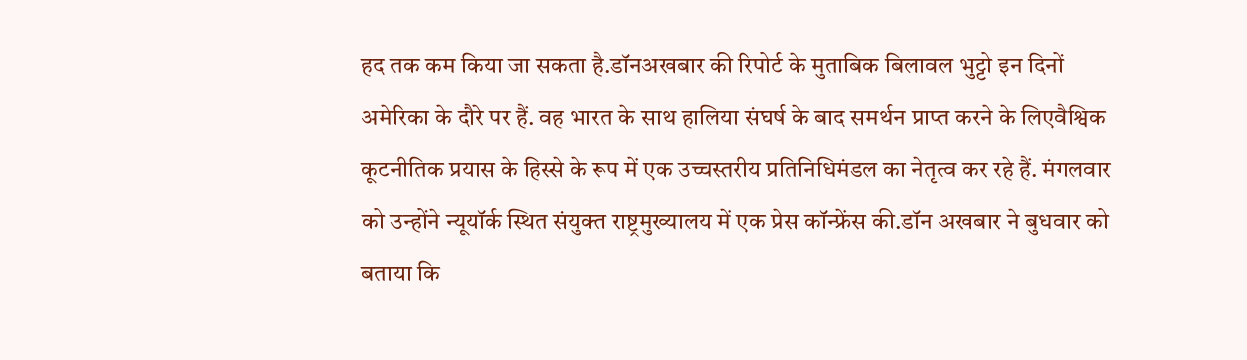हद तक कम किया जा सकता है.डॉनअखबार की रिपोर्ट के मुताबिक बिलावल भुट्टो इन दिनों अमेरिका के दौरे पर हैं. वह भारत के साथ हालिया संघर्ष के बाद समर्थन प्राप्त करने के लिएवैश्विक कूटनीतिक प्रयास के हिस्से के रूप में एक उच्चस्तरीय प्रतिनिधिमंडल का नेतृत्व कर रहे हैं. मंगलवार को उन्होंने न्यूयॉर्क स्थित संयुक्त राष्ट्रमुख्यालय में एक प्रेस कॉन्फ्रेंस की.डॉन अखबार ने बुधवार को बताया कि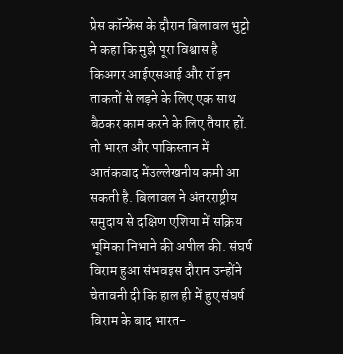प्रेस कॉन्फ्रेंस के दौरान बिलावल भुट्टो ने कहा कि मुझे पूरा विश्वास है किअगर आईएसआई और रॉ इन ताकतों से लड़ने के लिए एक साथ बैठकर काम करने के लिए तैयार हों. तो भारत और पाकिस्तान में आतंकवाद मेंउल्लेखनीय कमी आ सकती है. बिलावल ने अंतरराष्ट्रीय समुदाय से दक्षिण एशिया में सक्रिय भूमिका निभाने की अपील की. संघर्ष विराम हुआ संभवइस दौरान उन्होंने चेतावनी दी कि हाल ही में हुए संघर्ष विराम के बाद भारत-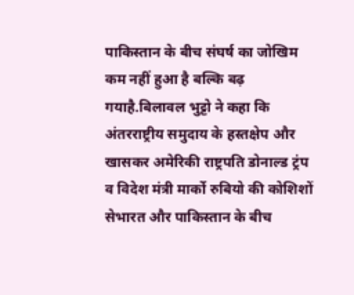पाकिस्तान के बीच संघर्ष का जोखिम कम नहीं हुआ है बल्कि बढ़ गयाहै.बिलावल भुट्टो ने कहा कि अंतरराष्ट्रीय समुदाय के हस्तक्षेप और खासकर अमेरिकी राष्ट्रपति डोनाल्ड ट्रंप व विदेश मंत्री मार्को रुबियो की कोशिशों सेभारत और पाकिस्तान के बीच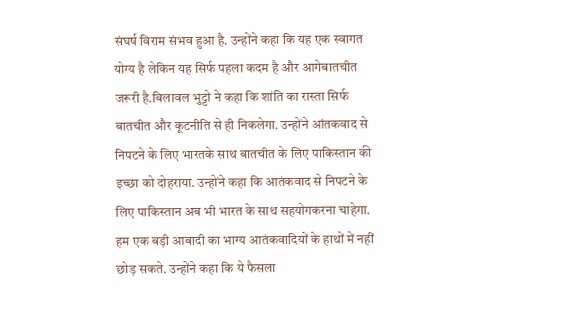संघर्ष विराम संभव हुआ है. उन्होंने कहा कि यह एक स्वागत योग्य है लेकिन यह सिर्फ पहला कदम है और आगेबातचीत जरूरी है.बिलावल भुट्टो ने कहा कि शांति का रास्ता सिर्फ बातचीत और कूटनीति से ही निकलेगा. उन्होंने आंतकवाद से निपटने के लिए भारतके साथ बातचीत के लिए पाकिस्तान की इच्छा को दोहराया. उन्होंने कहा कि आतंकवाद से निपटने के लिए पाकिस्तान अब भी भारत के साथ सहयोगकरना चाहेगा. हम एक बड़ी आबादी का भाग्य आतंकवादियों के हाथों में नहीं छोड़ सकते. उन्होंने कहा कि ये फैसला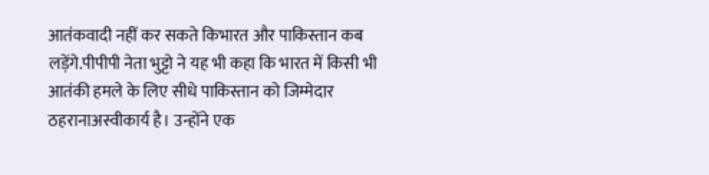आतंकवादी नहीं कर सकते किभारत और पाकिस्तान कब लड़ेंगे.पीपीपी नेता भुट्टो ने यह भी कहा कि भारत में किसी भी आतंकी हमले के लिए सीधे पाकिस्तान को जिम्मेदार ठहरानाअस्वीकार्य है। उन्होंने एक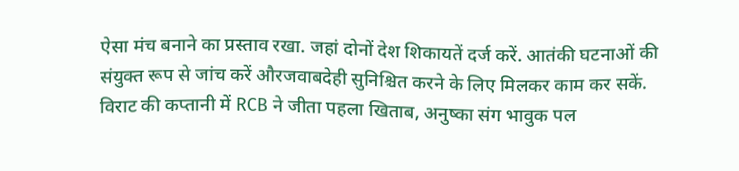ऐसा मंच बनाने का प्रस्ताव रखा. जहां दोनों देश शिकायतें दर्ज करें. आतंकी घटनाओं की संयुक्त रूप से जांच करें औरजवाबदेही सुनिश्चित करने के लिए मिलकर काम कर सकें.
विराट की कप्तानी में RCB ने जीता पहला खिताब, अनुष्का संग भावुक पल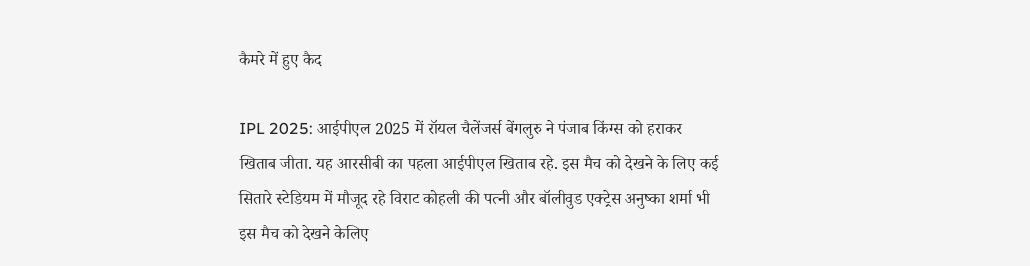कैमरे में हुए कैद

IPL 2025: आईपीएल 2025 में रॉयल चैलेंजर्स बेंगलुरु ने पंजाब किंग्स को हराकर खिताब जीता. यह आरसीबी का पहला आईपीएल खिताब रहे. इस मैच को देखने के लिए कई सितारे स्टेडियम में मौजूद रहे विराट कोहली की पत्नी और बॉलीवुड एक्ट्रेस अनुष्का शर्मा भी इस मैच को देखने केलिए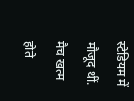स्टेडियम में मौजूद थीं. मैच खत्म होते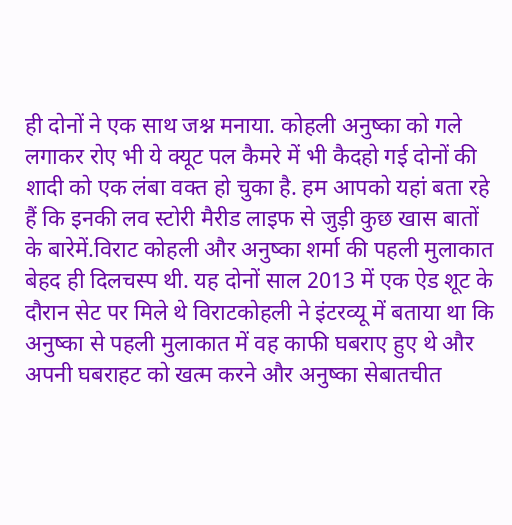ही दोनों ने एक साथ जश्न मनाया. कोहली अनुष्का को गले लगाकर रोए भी ये क्यूट पल कैमरे में भी कैदहो गई दोनों की शादी को एक लंबा वक्त हो चुका है. हम आपको यहां बता रहे हैं कि इनकी लव स्टोरी मैरीड लाइफ से जुड़ी कुछ खास बातों के बारेमें.विराट कोहली और अनुष्का शर्मा की पहली मुलाकात बेहद ही दिलचस्प थी. यह दोनों साल 2013 में एक ऐड शूट के दौरान सेट पर मिले थे विराटकोहली ने इंटरव्यू में बताया था कि अनुष्का से पहली मुलाकात में वह काफी घबराए हुए थे और अपनी घबराहट को खत्म करने और अनुष्का सेबातचीत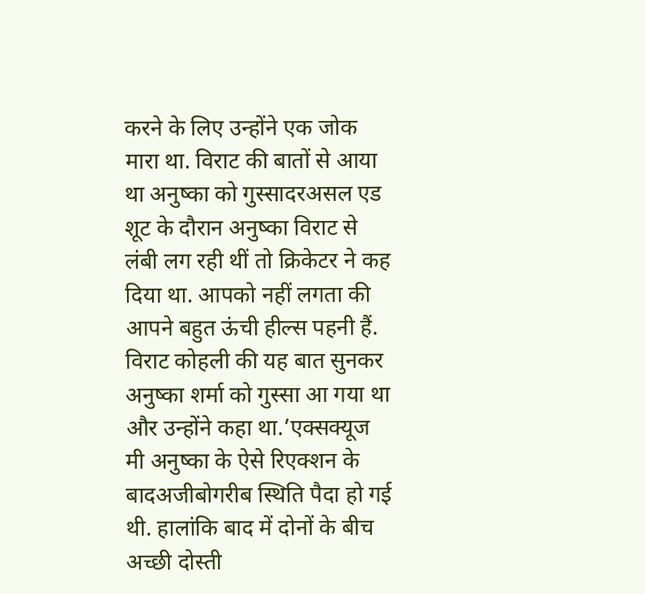करने के लिए उन्होंने एक जोक मारा था. विराट की बातों से आया था अनुष्का को गुस्सादरअसल एड शूट के दौरान अनुष्का विराट से लंबी लग रही थीं तो क्रिकेटर ने कह दिया था. आपको नहीं लगता की आपने बहुत ऊंची हील्स पहनी हैं. विराट कोहली की यह बात सुनकर अनुष्का शर्मा को गुस्सा आ गया था और उन्होंने कहा था.’एक्सक्यूज मी अनुष्का के ऐसे रिएक्शन के बादअजीबोगरीब स्थिति पैदा हो गई थी. हालांकि बाद में दोनों के बीच अच्छी दोस्ती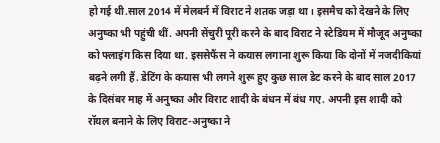हो गई थी.साल 2014 में मेलबर्न में विराट ने शतक जड़ा था। इसमैच को देखने के लिए अनुष्का भी पहुंची थीं. अपनी सेंचुरी पूरी करने के बाद विराट ने स्टेडियम में मौजूद अनुष्का को फ्लाइंग किस दिया था. इससेफैंस ने कयास लगाना शुरू किया कि दोनों में नजदीकियां बढ़ने लगी हैं. डेटिंग के कयास भी लगने शुरू हुए कुछ साल डेट करने के बाद साल 2017 के दिसंबर माह में अनुष्का और विराट शादी के बंधन में बंध गए. अपनी इस शादी को रॉयल बनाने के लिए विराट-अनुष्का ने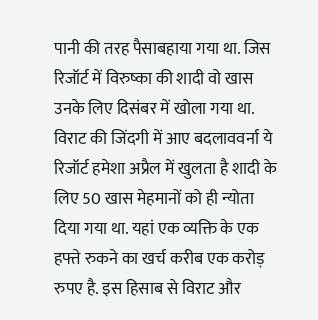पानी की तरह पैसाबहाया गया था. जिस रिजॉर्ट में विरुष्का की शादी वो खास उनके लिए दिसंबर में खोला गया था. विराट की जिंदगी में आए बदलाववर्ना ये रिजॉर्ट हमेशा अप्रैल में खुलता है शादी के लिए 50 खास मेहमानों को ही न्योता दिया गया था. यहां एक व्यक्ति के एक हफ्ते रुकने का खर्च करीब एक करोड़ रुपए है. इस हिसाब से विराट और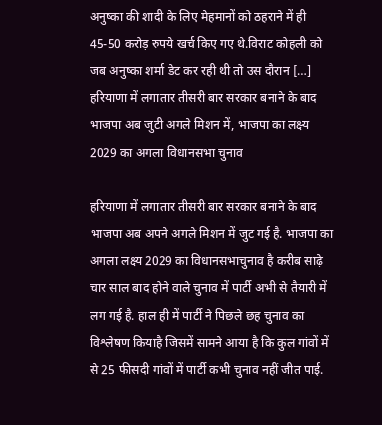अनुष्का की शादी के लिए मेहमानों को ठहराने में ही 45-50 करोड़ रुपये खर्च किए गए थे.विराट कोहली को जब अनुष्का शर्मा डेट कर रही थी तो उस दौरान […]
हरियाणा में लगातार तीसरी बार सरकार बनाने के बाद भाजपा अब जुटी अगले मिशन में, भाजपा का लक्ष्य 2029 का अगला विधानसभा चुनाव

हरियाणा में लगातार तीसरी बार सरकार बनाने के बाद भाजपा अब अपने अगले मिशन में जुट गई है. भाजपा का अगला लक्ष्य 2029 का विधानसभाचुनाव है करीब साढ़े चार साल बाद होने वाले चुनाव में पार्टी अभी से तैयारी में लग गई है. हाल ही में पार्टी ने पिछले छह चुनाव का विश्लेषण कियाहै जिसमें सामने आया है कि कुल गांवों में से 25 फीसदी गांवों में पार्टी कभी चुनाव नहीं जीत पाई.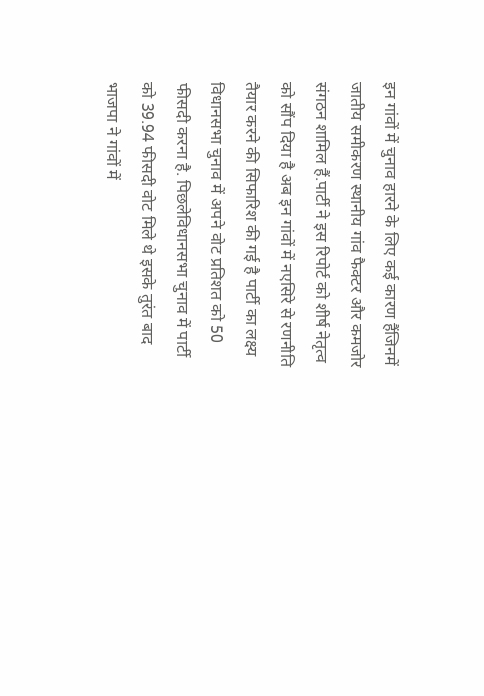इन गांवों में चुनाव हारने के लिए कई कारण हैंजिनमें जातीय समीकरण स्थानीय गांव फैक्टर और कमजोर संगठन शामिल हैं.पार्टी ने इस रिपोर्ट को शीर्ष नेतृत्व को सौंप दिया है अब इन गांवों में नएसिरे से रणनीति तैयार करने की सिफारिश की गई है पार्टी का लक्ष्य विधानसभा चुनाव में अपने वोट प्रतिशत को 50 फीसदी करना है. पिछलेविधानसभा चुनाव में पार्टी को 39.94 फीसदी वोट मिले थे इसके तुरंत बाद भाजपा ने गांवों में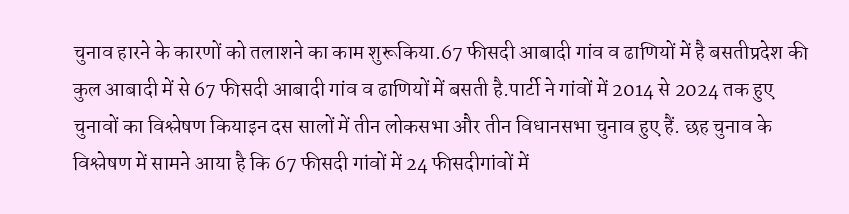चुनाव हारने के कारणों को तलाशने का काम शुरूकिया.67 फीसदी आबादी गांव व ढाणियों में है बसतीप्रदेश की कुल आबादी में से 67 फीसदी आबादी गांव व ढाणियों में बसती है.पार्टी ने गांवों में 2014 से 2024 तक हुए चुनावों का विश्लेषण कियाइन दस सालों में तीन लोकसभा और तीन विधानसभा चुनाव हुए हैं. छह चुनाव के विश्लेषण में सामने आया है कि 67 फीसदी गांवों में 24 फीसदीगांवों में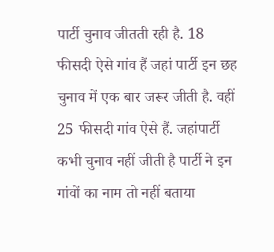पार्टी चुनाव जीतती रही है. 18 फीसदी ऐसे गांव हैं जहां पार्टी इन छह चुनाव में एक बार जरूर जीती है. वहीं 25 फीसदी गांव ऐसे हैं. जहांपार्टी कभी चुनाव नहीं जीती है पार्टी ने इन गांवों का नाम तो नहीं बताया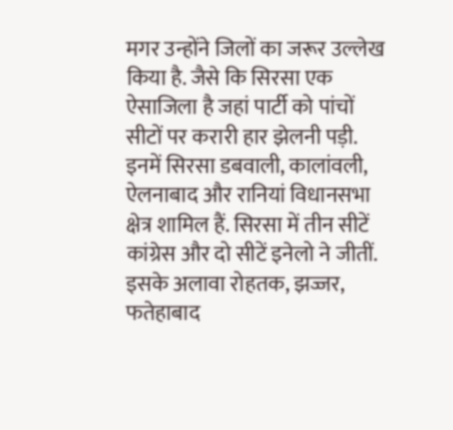मगर उन्होंने जिलों का जरूर उल्लेख किया है. जैसे कि सिरसा एक ऐसाजिला है जहां पार्टी को पांचों सीटों पर करारी हार झेलनी पड़ी. इनमें सिरसा डबवाली, कालांवली, ऐलनाबाद और रानियां विधानसभा क्षेत्र शामिल हैं. सिरसा में तीन सीटें कांग्रेस और दो सीटें इनेलो ने जीतीं. इसके अलावा रोहतक, झज्जर, फतेहाबाद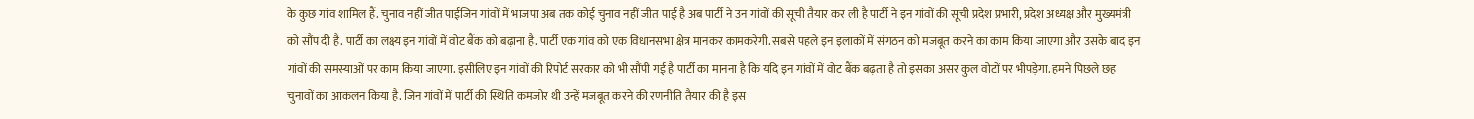के कुछ गांव शामिल हैं. चुनाव नहीं जीत पाईजिन गांवों में भाजपा अब तक कोई चुनाव नहीं जीत पाई है अब पार्टी ने उन गांवों की सूची तैयार कर ली है पार्टी ने इन गांवों की सूची प्रदेश प्रभारी, प्रदेश अध्यक्ष और मुख्यमंत्री को सौंप दी है. पार्टी का लक्ष्य इन गांवों में वोट बैंक को बढ़ाना है. पार्टी एक गांव को एक विधानसभा क्षेत्र मानकर कामकरेगी. सबसे पहले इन इलाकों में संगठन को मजबूत करने का काम किया जाएगा और उसके बाद इन गांवों की समस्याओं पर काम किया जाएगा. इसीलिए इन गांवों की रिपोर्ट सरकार को भी सौंपी गई है पार्टी का मानना है कि यदि इन गांवों में वोट बैंक बढ़ता है तो इसका असर कुल वोटों पर भीपड़ेगा. हमने पिछले छह चुनावों का आकलन किया है. जिन गांवों में पार्टी की स्थिति कमजोर थी उन्हें मजबूत करने की रणनीति तैयार की है इस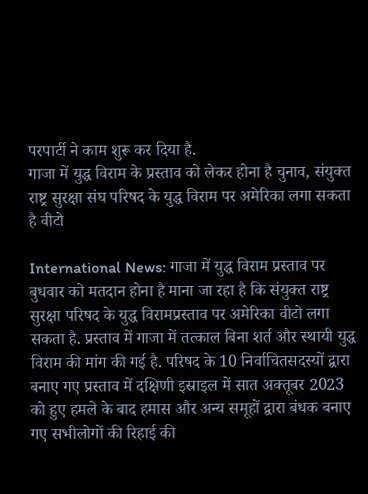परपार्टी ने काम शुरू कर दिया है.
गाजा में युद्ध विराम के प्रस्ताव को लेकर होना है चुनाव, संयुक्त राष्ट्र सुरक्षा संघ परिषद के युद्ध विराम पर अमेरिका लगा सकता है वीटो

International News: गाजा में युद्ध विराम प्रस्ताव पर बुधवार को मतदान होना है माना जा रहा है कि संयुक्त राष्ट्र सुरक्षा परिषद के युद्ध विरामप्रस्ताव पर अमेरिका वीटो लगा सकता है. प्रस्ताव में गाजा में तत्काल बिना शर्त और स्थायी युद्ध विराम की मांग की गई है. परिषद के 10 निर्वाचितसदस्यों द्वारा बनाए गए प्रस्ताव में दक्षिणी इस्राइल में सात अक्तूबर 2023 को हुए हमले के बाद हमास और अन्य समूहों द्वारा बंधक बनाए गए सभीलोगों की रिहाई की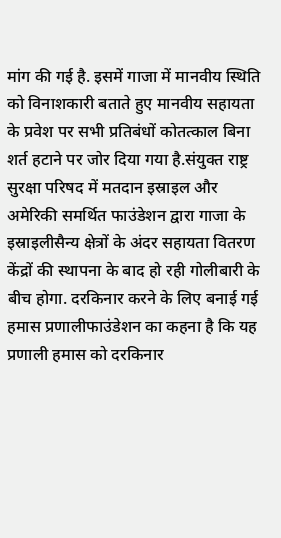मांग की गई है. इसमें गाजा में मानवीय स्थिति को विनाशकारी बताते हुए मानवीय सहायता के प्रवेश पर सभी प्रतिबंधों कोतत्काल बिना शर्त हटाने पर जोर दिया गया है.संयुक्त राष्ट्र सुरक्षा परिषद में मतदान इस्राइल और अमेरिकी समर्थित फाउंडेशन द्वारा गाजा के इस्राइलीसैन्य क्षेत्रों के अंदर सहायता वितरण केंद्रों की स्थापना के बाद हो रही गोलीबारी के बीच होगा. दरकिनार करने के लिए बनाई गई हमास प्रणालीफाउंडेशन का कहना है कि यह प्रणाली हमास को दरकिनार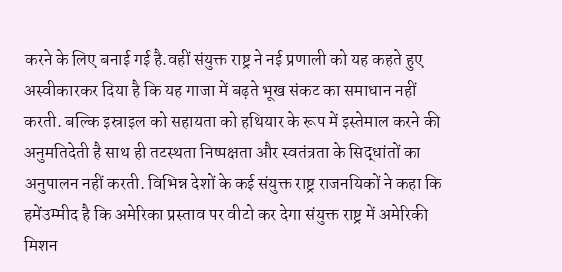करने के लिए बनाई गई है.वहीं संयुक्त राष्ट्र ने नई प्रणाली को यह कहते हुए अस्वीकारकर दिया है कि यह गाजा में बढ़ते भूख संकट का समाधान नहीं करती. बल्कि इस्राइल को सहायता को हथियार के रूप में इस्तेमाल करने की अनुमतिदेती है साथ ही तटस्थता निष्पक्षता और स्वतंत्रता के सिद्धांतों का अनुपालन नहीं करती. विभिन्न देशों के कई संयुक्त राष्ट्र राजनयिकों ने कहा कि हमेंउम्मीद है कि अमेरिका प्रस्ताव पर वीटो कर देगा संयुक्त राष्ट्र में अमेरिकी मिशन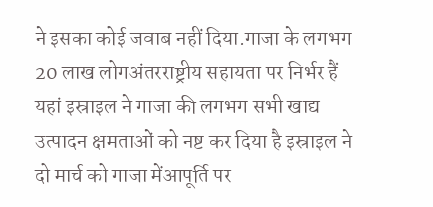ने इसका कोई जवाब नहीं दिया.गाजा के लगभग 20 लाख लोगअंतरराष्ट्रीय सहायता पर निर्भर हैं यहां इस्राइल ने गाजा की लगभग सभी खाद्य उत्पादन क्षमताओं को नष्ट कर दिया है इस्राइल ने दो मार्च को गाजा मेंआपूर्ति पर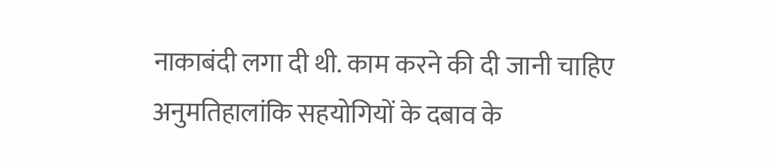नाकाबंदी लगा दी थी. काम करने की दी जानी चाहिए अनुमतिहालांकि सहयोगियों के दबाव के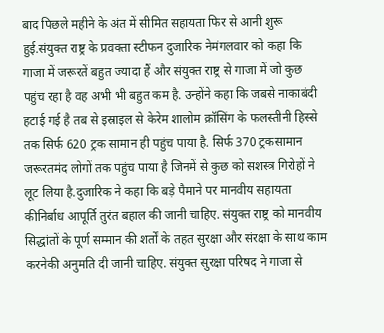बाद पिछले महीने के अंत में सीमित सहायता फिर से आनी शुरू हुई.संयुक्त राष्ट्र के प्रवक्ता स्टीफन दुजारिक नेमंगलवार को कहा कि गाजा में जरूरतें बहुत ज्यादा हैं और संयुक्त राष्ट्र से गाजा में जो कुछ पहुंच रहा है वह अभी भी बहुत कम है. उन्होंने कहा कि जबसे नाकाबंदी हटाई गई है तब से इस्राइल से केरेम शालोम क्रॉसिंग के फलस्तीनी हिस्से तक सिर्फ 620 ट्रक सामान ही पहुंच पाया है. सिर्फ 370 ट्रकसामान जरूरतमंद लोगों तक पहुंच पाया है जिनमें से कुछ को सशस्त्र गिरोहों ने लूट लिया है.दुजारिक ने कहा कि बड़े पैमाने पर मानवीय सहायता कीनिर्बाध आपूर्ति तुरंत बहाल की जानी चाहिए. संयुक्त राष्ट्र को मानवीय सिद्धांतों के पूर्ण सम्मान की शर्तों के तहत सुरक्षा और संरक्षा के साथ काम करनेकी अनुमति दी जानी चाहिए. संयुक्त सुरक्षा परिषद ने गाजा से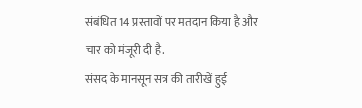संबंधित 14 प्रस्तावों पर मतदान किया है और चार को मंजूरी दी है.
संसद के मानसून सत्र की तारीखें हुई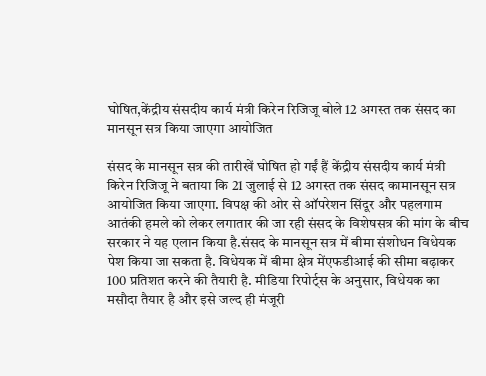घोषित,केंद्रीय संसदीय कार्य मंत्री किरेन रिजिजू बोले 12 अगस्त तक संसद का मानसून सत्र किया जाएगा आयोजित

संसद के मानसून सत्र की तारीखें घोषित हो गईं हैं केंद्रीय संसदीय कार्य मंत्री किरेन रिजिजू ने बताया कि 21 जुलाई से 12 अगस्त तक संसद कामानसून सत्र आयोजित किया जाएगा. विपक्ष की ओर से ऑपरेशन सिंदूर और पहलगाम आतंकी हमले को लेकर लगातार की जा रही संसद के विशेषसत्र की मांग के बीच सरकार ने यह एलान किया है.संसद के मानसून सत्र में बीमा संशोधन विधेयक पेश किया जा सकता है. विधेयक में बीमा क्षेत्र मेंएफडीआई की सीमा बढ़ाकर 100 प्रतिशत करने की तैयारी है. मीडिया रिपोर्ट्स के अनुसार, विधेयक का मसौदा तैयार है और इसे जल्द ही मंजूरी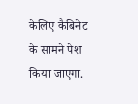केलिए कैबिनेट के सामने पेश किया जाएगा.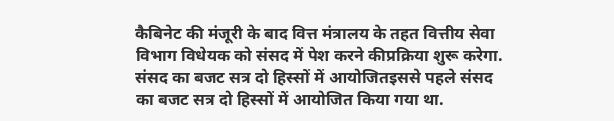कैबिनेट की मंजूरी के बाद वित्त मंत्रालय के तहत वित्तीय सेवा विभाग विधेयक को संसद में पेश करने कीप्रक्रिया शुरू करेगा. संसद का बजट सत्र दो हिस्सों में आयोजितइससे पहले संसद का बजट सत्र दो हिस्सों में आयोजित किया गया था.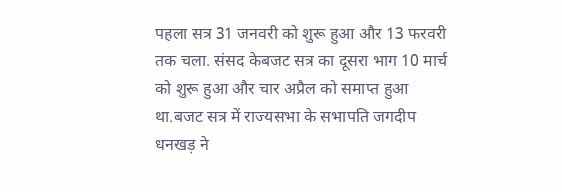पहला सत्र 31 जनवरी को शुरू हुआ और 13 फरवरी तक चला. संसद केबजट सत्र का दूसरा भाग 10 मार्च को शुरू हुआ और चार अप्रैल को समाप्त हुआ था.बजट सत्र में राज्यसभा के सभापति जगदीप धनखड़ ने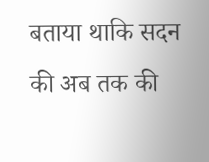बताया थाकि सदन की अब तक की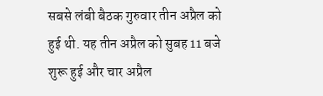सबसे लंबी बैठक गुरुवार तीन अप्रैल को हुई थी. यह तीन अप्रैल को सुबह 11 बजे शुरू हुई और चार अप्रैल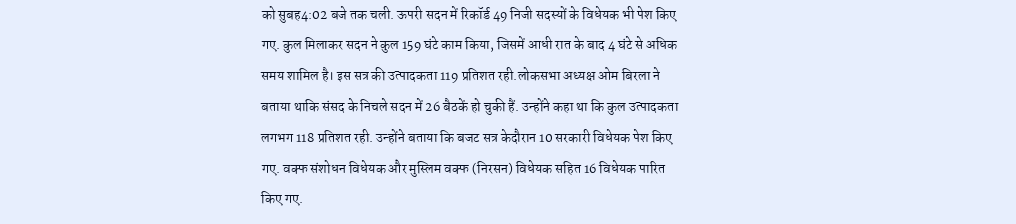को सुबह4:02 बजे तक चली. ऊपरी सदन में रिकॉर्ड 49 निजी सदस्यों के विधेयक भी पेश किए गए. कुल मिलाकर सदन ने कुल 159 घंटे काम किया, जिसमें आधी रात के बाद 4 घंटे से अधिक समय शामिल है। इस सत्र की उत्पादकता 119 प्रतिशत रही.लोकसभा अध्यक्ष ओम बिरला ने बताया थाकि संसद के निचले सदन में 26 बैठकें हो चुकी हैं. उन्होंने कहा था कि कुल उत्पादकता लगभग 118 प्रतिशत रही. उन्होंने बताया कि बजट सत्र केदौरान 10 सरकारी विधेयक पेश किए गए. वक्फ संशोधन विधेयक और मुस्लिम वक्फ (निरसन) विधेयक सहित 16 विधेयक पारित किए गए.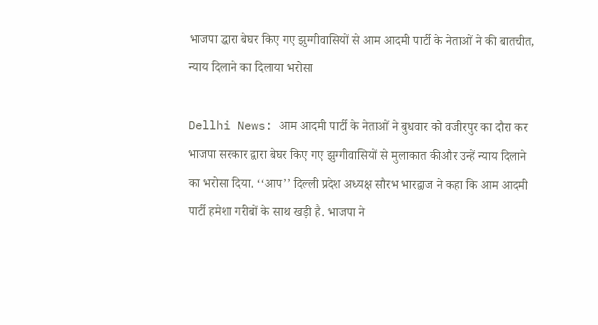भाजपा द्धारा बेघर किए गए झुग्गीवासियों से आम आदमी पार्टी के नेताओं ने की बातचीत, न्याय दिलाने का दिलाया भरोसा

Dellhi News: आम आदमी पार्टी के नेताओं ने बुधवार को वजीरपुर का दौरा कर भाजपा सरकार द्वारा बेघर किए गए झुग्गीवासियों से मुलाकात कीऔर उन्हें न्याय दिलाने का भरोसा दिया. ‘‘आप’’ दिल्ली प्रदेश अध्यक्ष सौरभ भारद्वाज ने कहा कि आम आदमी पार्टी हमेशा गरीबों के साथ खड़ी है. भाजपा ने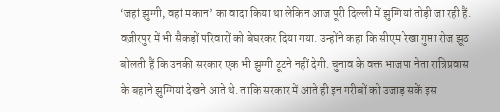‘जहां झुग्गी, वहां मकान’ का वादा किया था लेकिन आज पूरी दिल्ली में झुग्गियां तोड़ी जा रही हैं. वज़ीरपुर में भी सैकड़ों परिवारों को बेघरकर दिया गया. उन्होंने कहा कि सीएम रेखा गुप्ता रोज झूठ बोलती हैं कि उनकी सरकार एक भी झुग्गी टूटने नहीं देगी. चुनाव के वक्त भाजपा नेता रात्रिप्रवास के बहाने झुग्गियां देखने आते थे. ताकि सरकार में आते ही इन गरीबों को उजाड़ सकें इस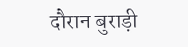दौरान बुराड़ी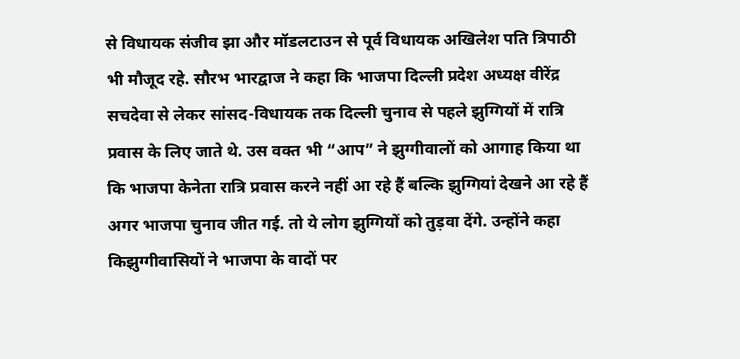से विधायक संजीव झा और मॉडलटाउन से पूर्व विधायक अखिलेश पति त्रिपाठी भी मौजूद रहे. सौरभ भारद्वाज ने कहा कि भाजपा दिल्ली प्रदेश अध्यक्ष वीरेंद्र सचदेवा से लेकर सांसद-विधायक तक दिल्ली चुनाव से पहले झुग्गियों में रात्रि प्रवास के लिए जाते थे. उस वक्त भी “आप” ने झुग्गीवालों को आगाह किया था कि भाजपा केनेता रात्रि प्रवास करने नहीं आ रहे हैं बल्कि झुग्गियां देखने आ रहे हैं अगर भाजपा चुनाव जीत गई. तो ये लोग झुग्गियों को तुड़वा देंगे. उन्होंने कहा किझुग्गीवासियों ने भाजपा के वादों पर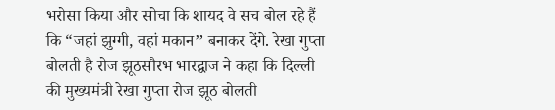भरोसा किया और सोचा कि शायद वे सच बोल रहे हैं कि “जहां झुग्गी, वहां मकान” बनाकर देंगे. रेखा गुप्ता बोलती है रोज झूठसौरभ भारद्वाज ने कहा कि दिल्ली की मुख्यमंत्री रेखा गुप्ता रोज झूठ बोलती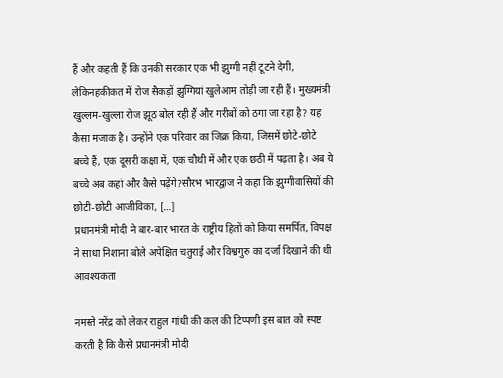हैं और कहती हैं कि उनकी सरकार एक भी झुग्गी नहीं टूटने देगी, लेकिनहकीकत में रोज सैकड़ों झुग्गियां खुलेआम तोड़ी जा रही हैं। मुख्यमंत्री खुल्लम-खुल्ला रोज झूठ बोल रही हैं और गरीबों को ठगा जा रहा है? यह कैसा मजाक है। उन्होंने एक परिवार का जिक्र किया, जिसमें छोटे-छोटे बच्चे हैं, एक दूसरी कक्षा में, एक चौथी में और एक छठी में पढ़ता है। अब ये बच्चे अब कहां और कैसे पढ़ेंगे?सौरभ भारद्वाज ने कहा कि झुग्गीवासियों की छोटी-छोटी आजीविका, […]
प्रधानमंत्री मोदी ने बार-बार भारत के राष्ट्रीय हितों को किया समर्पित, विपक्ष ने साधा निशाना बोले अपेक्षित चतुराई और विश्वगुरु का दर्जा दिखाने की थी आवश्यकता

नमस्ते नरेंद्र को लेकर राहुल गांधी की कल की टिप्पणी इस बात को स्पष्ट करती है कि कैसे प्रधानमंत्री मोदी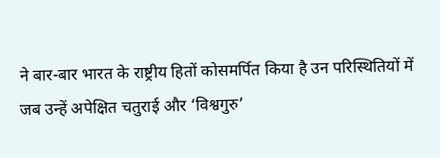ने बार-बार भारत के राष्ट्रीय हितों कोसमर्पित किया है उन परिस्थितियों में जब उन्हें अपेक्षित चतुराई और ‘विश्वगुरु’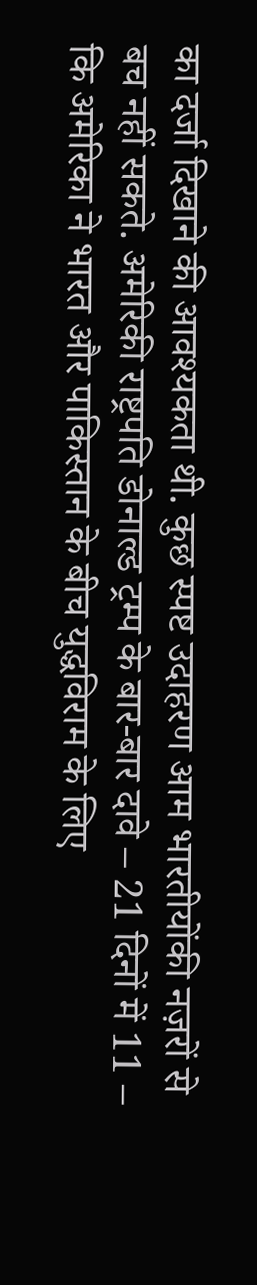का दर्जा दिखाने की आवश्यकता थी. कुछ स्पष्ट उदाहरण आम भारतीयोंकी नज़रों से बच नहीं सकते. अमेरिकी राष्ट्रपति डोनाल्ड ट्रम्प के बार-बार दावे – 21 दिनों में 11 – कि अमेरिका ने भारत और पाकिस्तान के बीच युद्धविराम के लिए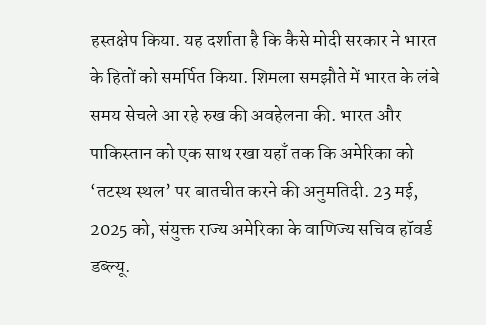हस्तक्षेप किया. यह दर्शाता है कि कैसे मोदी सरकार ने भारत के हितों को समर्पित किया. शिमला समझौते में भारत के लंबे समय सेचले आ रहे रुख की अवहेलना की. भारत और पाकिस्तान को एक साथ रखा यहाँ तक कि अमेरिका को ‘तटस्थ स्थल’ पर बातचीत करने की अनुमतिदी. 23 मई, 2025 को, संयुक्त राज्य अमेरिका के वाणिज्य सचिव हॉवर्ड डब्ल्यू.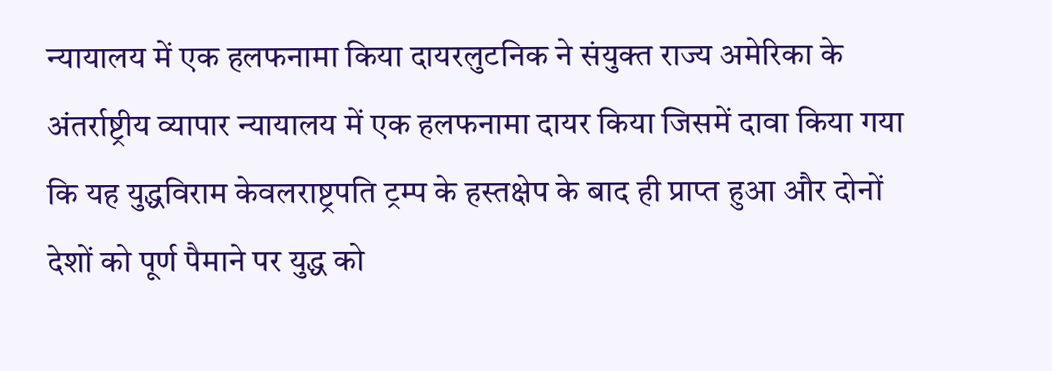न्यायालय में एक हलफनामा किया दायरलुटनिक ने संयुक्त राज्य अमेरिका के अंतर्राष्ट्रीय व्यापार न्यायालय में एक हलफनामा दायर किया जिसमें दावा किया गया कि यह युद्धविराम केवलराष्ट्रपति ट्रम्प के हस्तक्षेप के बाद ही प्राप्त हुआ और दोनों देशों को पूर्ण पैमाने पर युद्ध को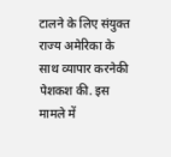टालने के लिए संयुक्त राज्य अमेरिका के साथ व्यापार करनेकी पेशकश की. इस मामले में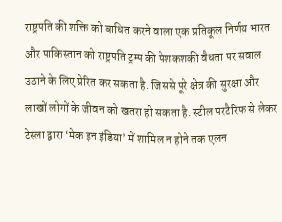राष्ट्रपति की शक्ति को बाधित करने वाला एक प्रतिकूल निर्णय भारत और पाकिस्तान को राष्ट्रपति ट्रम्प की पेशकशकी वैधता पर सवाल उठाने के लिए प्रेरित कर सकता है. जिससे पूरे क्षेत्र की सुरक्षा और लाखों लोगों के जीवन को खतरा हो सकता है. स्टील परटैरिफ से लेकर टेस्ला द्वारा ‘मेक इन इंडिया’ में शामिल न होने तक एलन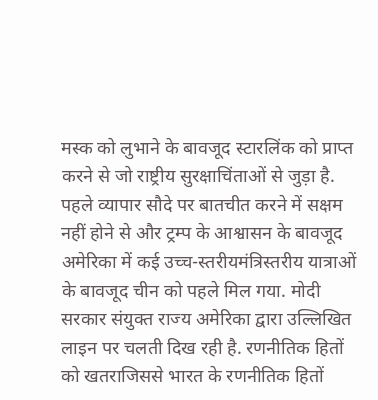मस्क को लुभाने के बावजूद स्टारलिंक को प्राप्त करने से जो राष्ट्रीय सुरक्षाचिंताओं से जुड़ा है. पहले व्यापार सौदे पर बातचीत करने में सक्षम नहीं होने से और ट्रम्प के आश्वासन के बावजूद अमेरिका में कई उच्च-स्तरीयमंत्रिस्तरीय यात्राओं के बावजूद चीन को पहले मिल गया. मोदी सरकार संयुक्त राज्य अमेरिका द्वारा उल्लिखित लाइन पर चलती दिख रही है. रणनीतिक हितों को खतराजिससे भारत के रणनीतिक हितों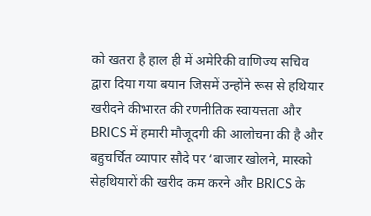को खतरा है हाल ही में अमेरिकी वाणिज्य सचिव द्वारा दिया गया बयान जिसमें उन्होंने रूस से हथियार खरीदने कीभारत की रणनीतिक स्वायत्तता और BRICS में हमारी मौजूदगी की आलोचना की है और बहुचर्चित व्यापार सौदे पर ‘बाजार खोलने, मास्को सेहथियारों की खरीद कम करने और BRICS के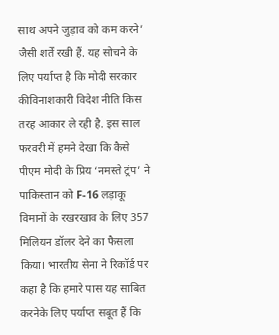साथ अपने जुड़ाव को कम करने’ जैसी शर्तें रखी हैं. यह सोचने के लिए पर्याप्त है कि मोदी सरकार कीविनाशकारी विदेश नीति किस तरह आकार ले रही है. इस साल फरवरी में हमने देखा कि कैसे पीएम मोदी के प्रिय ‘नमस्ते ट्रंप’ ने पाकिस्तान को F-16 लड़ाकू विमानों के रखरखाव के लिए 357 मिलियन डॉलर देने का फैसला किया। भारतीय सेना ने रिकॉर्ड पर कहा है कि हमारे पास यह साबित करनेके लिए पर्याप्त सबूत हैं कि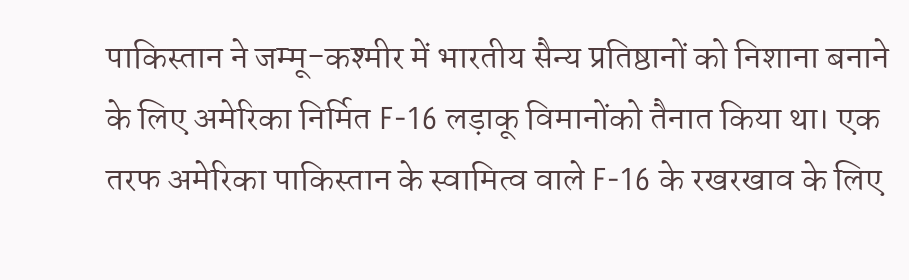पाकिस्तान ने जम्मू-कश्मीर में भारतीय सैन्य प्रतिष्ठानों को निशाना बनाने के लिए अमेरिका निर्मित F-16 लड़ाकू विमानोंको तैनात किया था। एक तरफ अमेरिका पाकिस्तान के स्वामित्व वाले F-16 के रखरखाव के लिए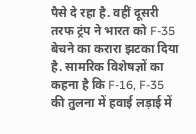पैसे दे रहा है. वहीं दूसरी तरफ ट्रंप ने भारत को F-35 बेचने का करारा झटका दिया है. सामरिक विशेषज्ञों का कहना है कि F-16, F-35 की तुलना में हवाई लड़ाई में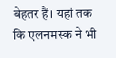बेहतर हैं। यहां तक कि एलनमस्क ने भी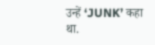उन्हें ‘JUNK’ कहा था.